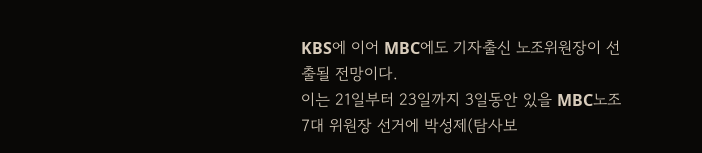KBS에 이어 MBC에도 기자출신 노조위원장이 선출될 전망이다.
이는 21일부터 23일까지 3일동안 있을 MBC노조 7대 위원장 선거에 박성제(탐사보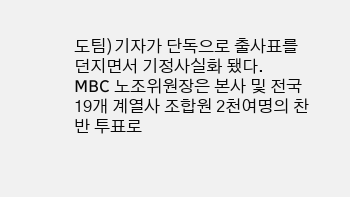도팀)기자가 단독으로 출사표를 던지면서 기정사실화 됐다.
MBC 노조위원장은 본사 및 전국 19개 계열사 조합원 2천여명의 찬반 투표로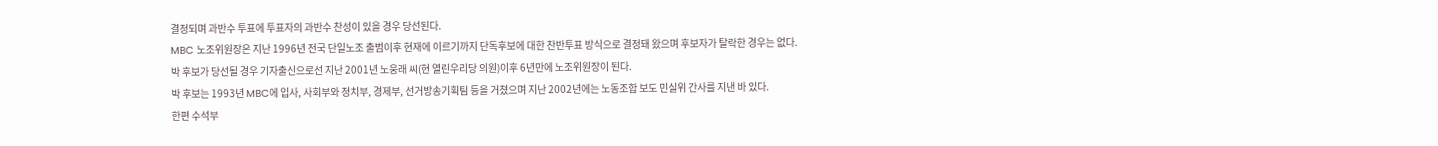결정되며 과반수 투표에 투표자의 과반수 찬성이 있을 경우 당선된다.
MBC 노조위원장은 지난 1996년 전국 단일노조 출범이후 현재에 이르기까지 단독후보에 대한 찬반투표 방식으로 결정돼 왔으며 후보자가 탈락한 경우는 없다.
박 후보가 당선될 경우 기자출신으로선 지난 2001년 노웅래 씨(현 열린우리당 의원)이후 6년만에 노조위원장이 된다.
박 후보는 1993년 MBC에 입사, 사회부와 정치부, 경제부, 선거방송기획팀 등을 거쳤으며 지난 2002년에는 노동조합 보도 민실위 간사를 지낸 바 있다.
한편 수석부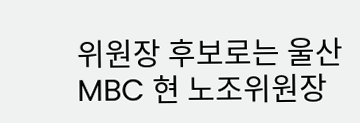위원장 후보로는 울산MBC 현 노조위원장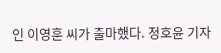인 이영훈 씨가 출마했다. 정호윤 기자